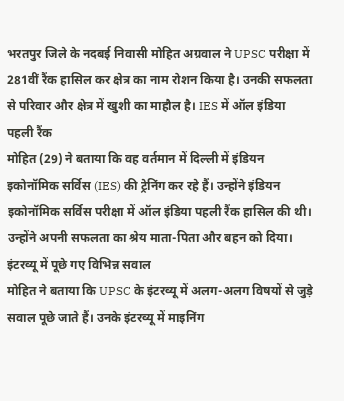भरतपुर जिले के नदबई निवासी मोहित अग्रवाल ने UPSC परीक्षा में 281वीं रैंक हासिल कर क्षेत्र का नाम रोशन किया है। उनकी सफलता से परिवार और क्षेत्र में खुशी का माहौल है। IES में ऑल इंडिया पहली रैंक
मोहित (29) ने बताया कि वह वर्तमान में दिल्ली में इंडियन इकोनॉमिक सर्विस (IES) की ट्रेनिंग कर रहे हैं। उन्होंने इंडियन इकोनॉमिक सर्विस परीक्षा में ऑल इंडिया पहली रैंक हासिल की थी। उन्होंने अपनी सफलता का श्रेय माता-पिता और बहन को दिया। इंटरव्यू में पूछे गए विभिन्न सवाल
मोहित ने बताया कि UPSC के इंटरव्यू में अलग-अलग विषयों से जुड़े सवाल पूछे जाते हैं। उनके इंटरव्यू में माइनिंग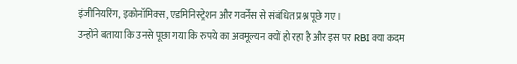इंजीनियरिंग, इकोनॉमिक्स, एडमिनिस्ट्रेशन और गवर्नेंस से संबंधित प्रश्न पूछे गए।
उन्होंने बताया कि उनसे पूछा गया कि रुपये का अवमूल्यन क्यों हो रहा है और इस पर RBI क्या कदम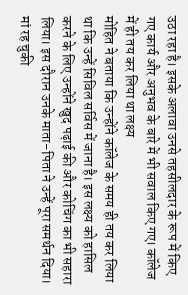उठा रहा है। इसके अलावा उनसे तहसीलदार के रूप में किए गए कार्य और अनुभव के बारे में भी सवाल किए गए। कॉलेज में ही तय कर लिया था लक्ष्य
मोहित ने बताया कि उन्होंने कॉलेज के समय ही तय कर लिया था कि उन्हें सिविल सर्विस में जाना है। इस लक्ष्य को हासिल करने के लिए उन्होंने खुद पढ़ाई की और कोचिंग का भी सहारा लिया। इस दौरान उनके माता-पिता ने उन्हें पूरा समर्थन दिया। मां रह चुकी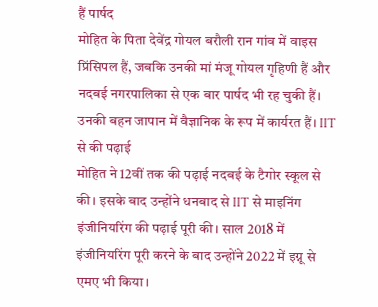हैं पार्षद
मोहित के पिता देवेंद्र गोयल बरौली रान गांव में वाइस प्रिंसिपल हैं, जबकि उनकी मां मंजू गोयल गृहिणी हैं और नदबई नगरपालिका से एक बार पार्षद भी रह चुकी हैं। उनकी बहन जापान में वैज्ञानिक के रूप में कार्यरत हैं। IIT से की पढ़ाई
मोहित ने 12वीं तक की पढ़ाई नदबई के टैगोर स्कूल से की। इसके बाद उन्होंने धनबाद से IIT से माइनिंग इंजीनियरिंग की पढ़ाई पूरी की। साल 2018 में इंजीनियरिंग पूरी करने के बाद उन्होंने 2022 में इग्नू से एमए भी किया।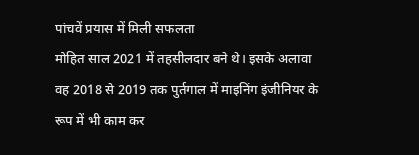पांचवें प्रयास में मिली सफलता
मोहित साल 2021 में तहसीलदार बने थे। इसके अलावा वह 2018 से 2019 तक पुर्तगाल में माइनिंग इंजीनियर के रूप में भी काम कर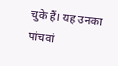चुके हैं। यह उनका पांचवां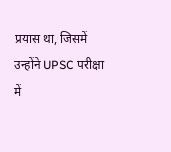प्रयास था, जिसमें उन्होंने UPSC परीक्षा में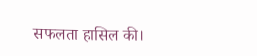सफलता हासिल की।